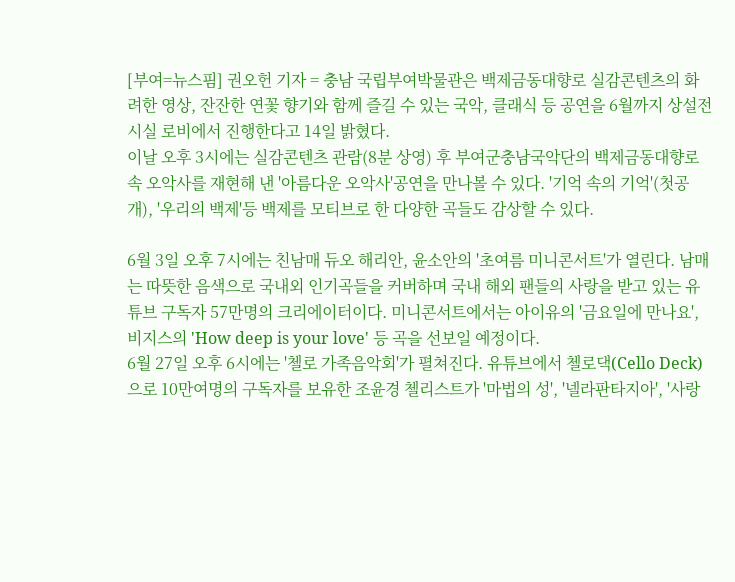[부여=뉴스핌] 권오헌 기자 = 충남 국립부여박물관은 백제금동대향로 실감콘텐츠의 화려한 영상, 잔잔한 연꽃 향기와 함께 즐길 수 있는 국악, 클래식 등 공연을 6월까지 상설전시실 로비에서 진행한다고 14일 밝혔다.
이날 오후 3시에는 실감콘텐츠 관람(8분 상영) 후 부여군충남국악단의 백제금동대향로 속 오악사를 재현해 낸 '아름다운 오악사'공연을 만나볼 수 있다. '기억 속의 기억'(첫공개), '우리의 백제'등 백제를 모티브로 한 다양한 곡들도 감상할 수 있다.

6월 3일 오후 7시에는 친남매 듀오 해리안, 윤소안의 '초여름 미니콘서트'가 열린다. 남매는 따뜻한 음색으로 국내외 인기곡들을 커버하며 국내 해외 팬들의 사랑을 받고 있는 유튜브 구독자 57만명의 크리에이터이다. 미니콘서트에서는 아이유의 '금요일에 만나요', 비지스의 'How deep is your love' 등 곡을 선보일 예정이다.
6월 27일 오후 6시에는 '첼로 가족음악회'가 펼쳐진다. 유튜브에서 첼로댁(Cello Deck)으로 10만여명의 구독자를 보유한 조윤경 첼리스트가 '마법의 성', '넬라판타지아', '사랑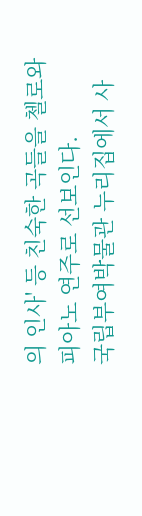의 인사' 등 친숙한 곡들을 첼로와 피아노 연주로 선보인다.
국립부여박물관 누리집에서 사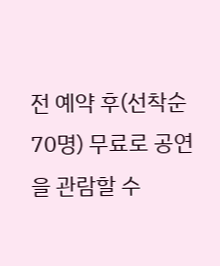전 예약 후(선착순 70명) 무료로 공연을 관람할 수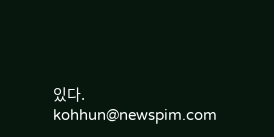있다.
kohhun@newspim.com